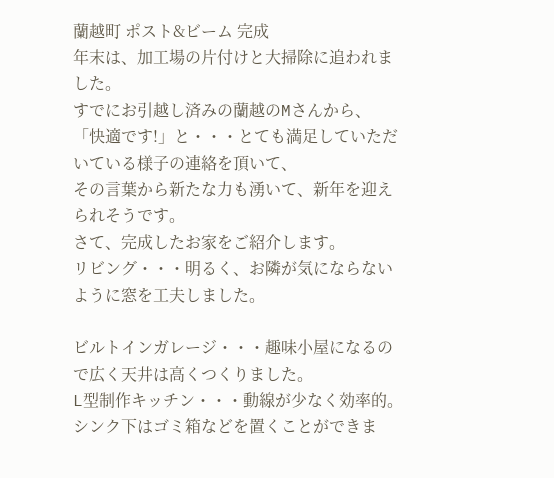蘭越町 ポスト&ビーム 完成
年末は、加工場の片付けと大掃除に追われました。
すでにお引越し済みの蘭越のMさんから、
「快適です!」と・・・とても満足していただいている様子の連絡を頂いて、
その言葉から新たな力も湧いて、新年を迎えられそうです。
さて、完成したお家をご紹介します。
リビング・・・明るく、お隣が気にならないように窓を工夫しました。

ビルトインガレージ・・・趣味小屋になるので広く天井は高くつくりました。
L型制作キッチン・・・動線が少なく効率的。シンク下はゴミ箱などを置くことができま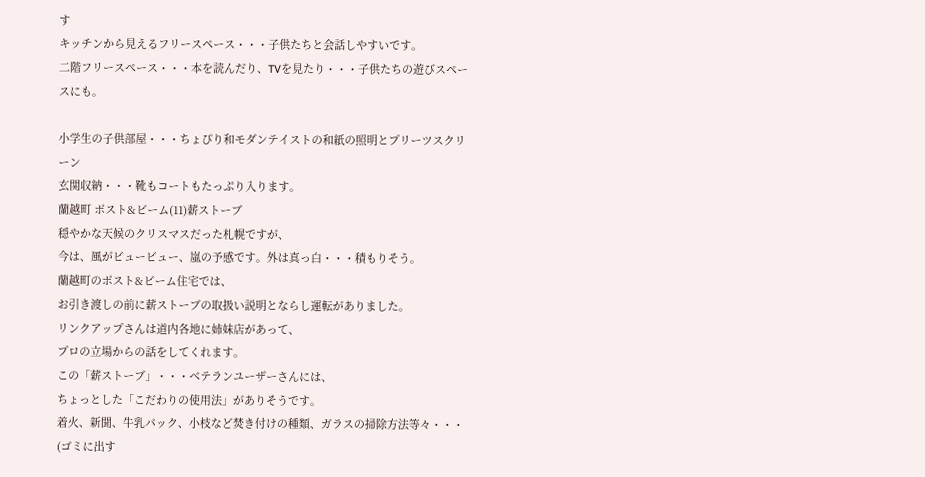す
キッチンから見えるフリースペース・・・子供たちと会話しやすいです。
二階フリースぺース・・・本を読んだり、TVを見たり・・・子供たちの遊びスペースにも。

小学生の子供部屋・・・ちょぴり和モダンテイストの和紙の照明とプリーツスクリーン
玄関収納・・・靴もコートもたっぷり入ります。
蘭越町 ポスト&ビーム(11)薪ストーブ
穏やかな天候のクリスマスだった札幌ですが、
今は、風がビュービュー、嵐の予感です。外は真っ白・・・積もりそう。
蘭越町のポスト&ビーム住宅では、
お引き渡しの前に薪ストーブの取扱い説明とならし運転がありました。
リンクアップさんは道内各地に姉妹店があって、
プロの立場からの話をしてくれます。
この「薪ストーブ」・・・ベテランユーザーさんには、
ちょっとした「こだわりの使用法」がありそうです。
着火、新聞、牛乳パック、小枝など焚き付けの種類、ガラスの掃除方法等々・・・
(ゴミに出す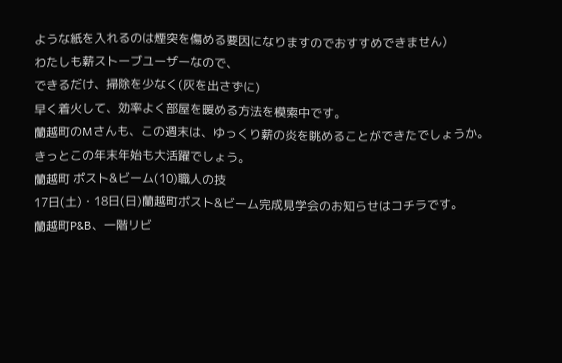ような紙を入れるのは煙突を傷める要因になりますのでおすすめできません)
わたしも薪ストーブユーザーなので、
できるだけ、掃除を少なく(灰を出さずに)
早く着火して、効率よく部屋を暖める方法を模索中です。
蘭越町のMさんも、この週末は、ゆっくり薪の炎を眺めることができたでしょうか。
きっとこの年末年始も大活躍でしょう。
蘭越町 ポスト&ビーム(10)職人の技
17日(土)・18日(日)蘭越町ポスト&ビーム完成見学会のお知らせはコチラです。
蘭越町P&B、一階リビ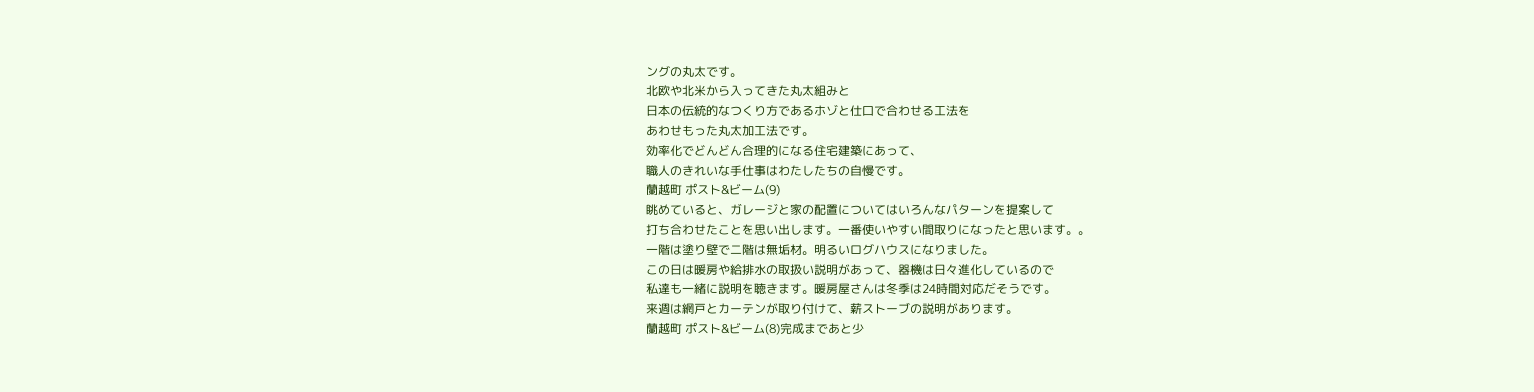ングの丸太です。
北欧や北米から入ってきた丸太組みと
日本の伝統的なつくり方であるホゾと仕口で合わせる工法を
あわせもった丸太加工法です。
効率化でどんどん合理的になる住宅建築にあって、
職人のきれいな手仕事はわたしたちの自慢です。
蘭越町 ポスト&ビーム(9)
眺めていると、ガレージと家の配置についてはいろんなパターンを提案して
打ち合わせたことを思い出します。一番使いやすい間取りになったと思います。。
一階は塗り壁で二階は無垢材。明るいログハウスになりました。
この日は暖房や給排水の取扱い説明があって、器機は日々進化しているので
私達も一緒に説明を聴きます。暖房屋さんは冬季は24時間対応だそうです。
来週は網戸とカーテンが取り付けて、薪ストーブの説明があります。
蘭越町 ポスト&ビーム(8)完成まであと少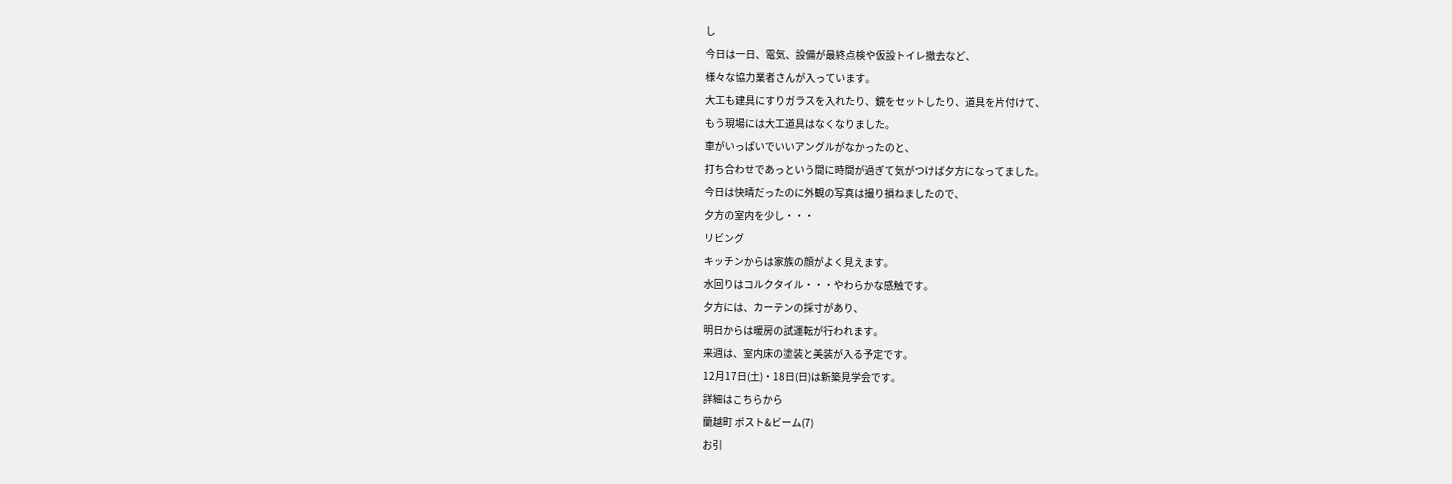し
今日は一日、電気、設備が最終点検や仮設トイレ撤去など、
様々な協力業者さんが入っています。
大工も建具にすりガラスを入れたり、鏡をセットしたり、道具を片付けて、
もう現場には大工道具はなくなりました。
車がいっぱいでいいアングルがなかったのと、
打ち合わせであっという間に時間が過ぎて気がつけば夕方になってました。
今日は快晴だったのに外観の写真は撮り損ねましたので、
夕方の室内を少し・・・
リビング
キッチンからは家族の顔がよく見えます。
水回りはコルクタイル・・・やわらかな感触です。
夕方には、カーテンの採寸があり、
明日からは暖房の試運転が行われます。
来週は、室内床の塗装と美装が入る予定です。
12月17日(土)・18日(日)は新築見学会です。
詳細はこちらから
蘭越町 ポスト&ビーム(7)
お引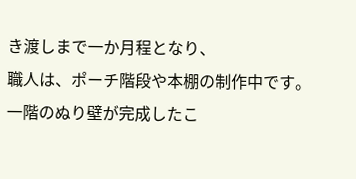き渡しまで一か月程となり、
職人は、ポーチ階段や本棚の制作中です。
一階のぬり壁が完成したこ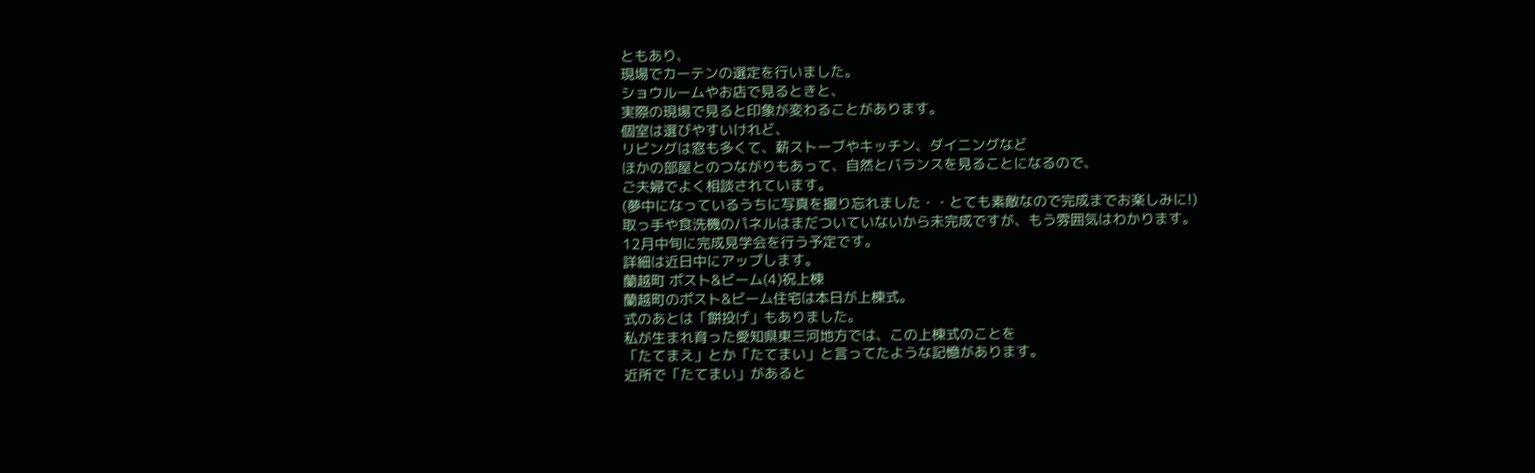ともあり、
現場でカーテンの選定を行いました。
ショウルームやお店で見るときと、
実際の現場で見ると印象が変わることがあります。
個室は選びやすいけれど、
リビングは窓も多くて、薪ストーブやキッチン、ダイニングなど
ほかの部屋とのつながりもあって、自然とバランスを見ることになるので、
ご夫婦でよく相談されています。
(夢中になっているうちに写真を撮り忘れました・・とても素敵なので完成までお楽しみに!)
取っ手や食洗機のパネルはまだついていないから未完成ですが、もう雰囲気はわかります。
12月中旬に完成見学会を行う予定です。
詳細は近日中にアップします。
蘭越町 ポスト&ビーム(4)祝上棟
蘭越町のポスト&ビーム住宅は本日が上棟式。
式のあとは「餅投げ」もありました。
私が生まれ育った愛知県東三河地方では、この上棟式のことを
「たてまえ」とか「たてまい」と言ってたような記憶があります。
近所で「たてまい」があると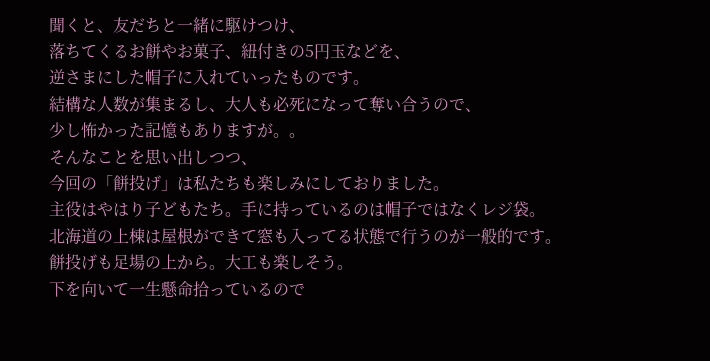聞くと、友だちと一緒に駆けつけ、
落ちてくるお餅やお菓子、紐付きの5円玉などを、
逆さまにした帽子に入れていったものです。
結構な人数が集まるし、大人も必死になって奪い合うので、
少し怖かった記憶もありますが。。
そんなことを思い出しつつ、
今回の「餅投げ」は私たちも楽しみにしておりました。
主役はやはり子どもたち。手に持っているのは帽子ではなくレジ袋。
北海道の上棟は屋根ができて窓も入ってる状態で行うのが一般的です。
餅投げも足場の上から。大工も楽しそう。
下を向いて一生懸命拾っているので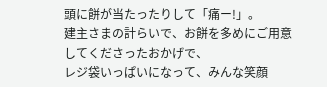頭に餅が当たったりして「痛ー!」。
建主さまの計らいで、お餅を多めにご用意してくださったおかげで、
レジ袋いっぱいになって、みんな笑顔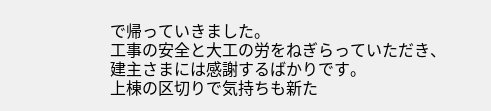で帰っていきました。
工事の安全と大工の労をねぎらっていただき、
建主さまには感謝するばかりです。
上棟の区切りで気持ちも新た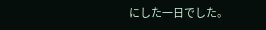にした一日でした。